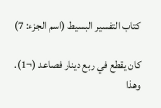كتاب التفسير البسيط (اسم الجزء: 7)

كان يقطع في ربع دينار فصاعد (¬1).
وهذا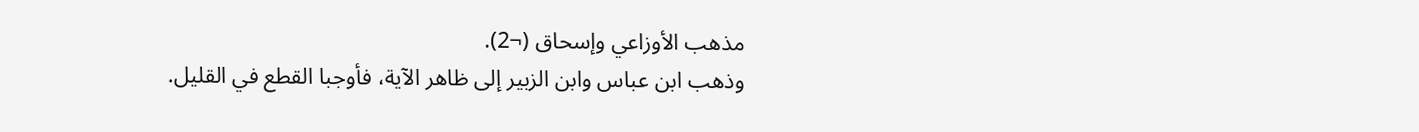مذهب الأوزاعي وإسحاق (¬2).
وذهب ابن عباس وابن الزبير إلى ظاهر الآية، فأوجبا القطع في القليل.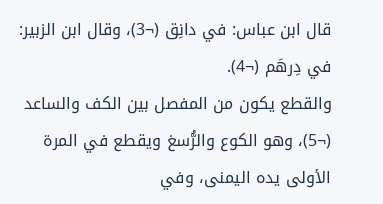قال ابن عباس: في دانِق (¬3)، وقال ابن الزبير: في دِرهَم (¬4).
والقطع يكون من المفصل بين الكف والساعد (¬5)، وهو الكوع والرُّسغ ويقطع في المرة الأولى يده اليمنى، وفي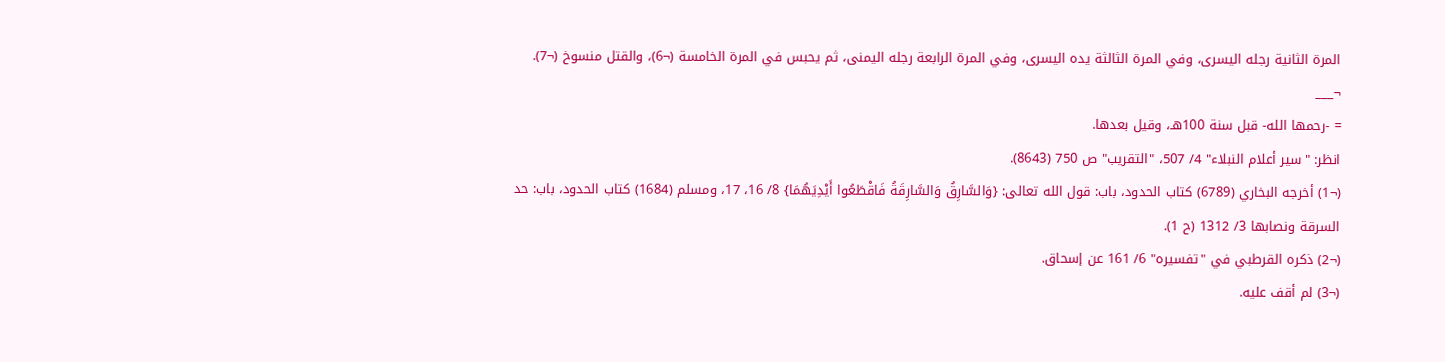المرة الثانية رجله اليسرى، وفي المرة الثالثة يده اليسرى، وفي المرة الرابعة رجله اليمنى، ثم يحبس في المرة الخامسة (¬6)، والقتل منسوخ (¬7).
¬___
= -رحمها الله- قبل سنة 100هـ، وقيل بعدها.
انظر: "سير أعلام النبلاء" 4/ 507، "التقريب" ص 750 (8643).
(¬1) أخرجه البخاري (6789) كتاب الحدود، باب: قول الله تعالى: {وَالسَّارِقُ وَالسَّارِقَةُ فَاقْطَعُوا أَيْدِيَهُمَا} 8/ 16، 17، ومسلم (1684) كتاب الحدود، باب: حد السرقة ونصابها 3/ 1312 (ح 1).
(¬2) ذكره القرطبي في "تفسيره" 6/ 161 عن إسحاق.
(¬3) لم أقف عليه.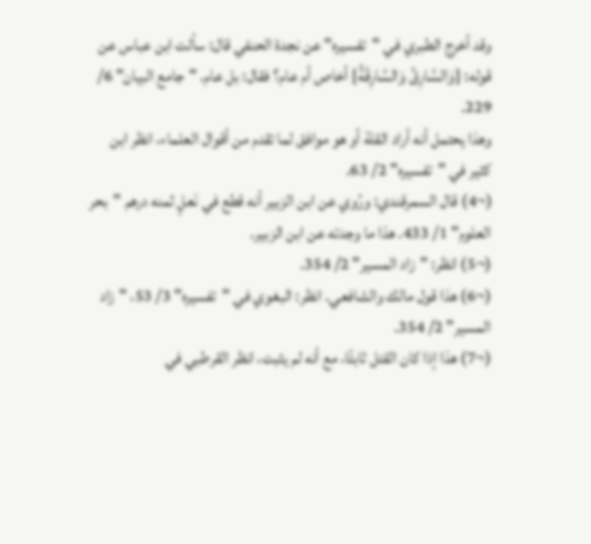وقد أخرج الطبري في "تفسيره" عن نجدة الحنفي قال: سألت ابن عباس عن قوله: {وَالسَّارِقُ وَالسَّارِقَةُ} أخاص أم عام؟ فقال: بل عام. "جامع البيان" 6/ 229.
وهذا يحتمل أنه أراد القلة أو هو موافق لما تقدم من أقوال العلماء، انظر ابن كثير في "تفسيره" 2/ 63.
(¬4) قال السمرقندي: ورُوي عن ابن الزبير أنه قطع في نَعلٍ ثمنه درهم "بحر العلوم" 1/ 433. هذا ما وجدته عن ابن الزبير.
(¬5) انظر: "زاد المسير" 2/ 354.
(¬6) هذا قول مالك والشافعي. انظر: البغوي في "تفسيره" 3/ 53، "زاد المسير" 2/ 354.
(¬7) هذا إذا كان القتل ثابتًا، مع أنه لم يثبت، انظر القرطبي في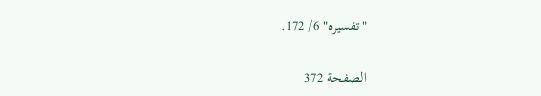"تفسيره" 6/ 172.

الصفحة 372